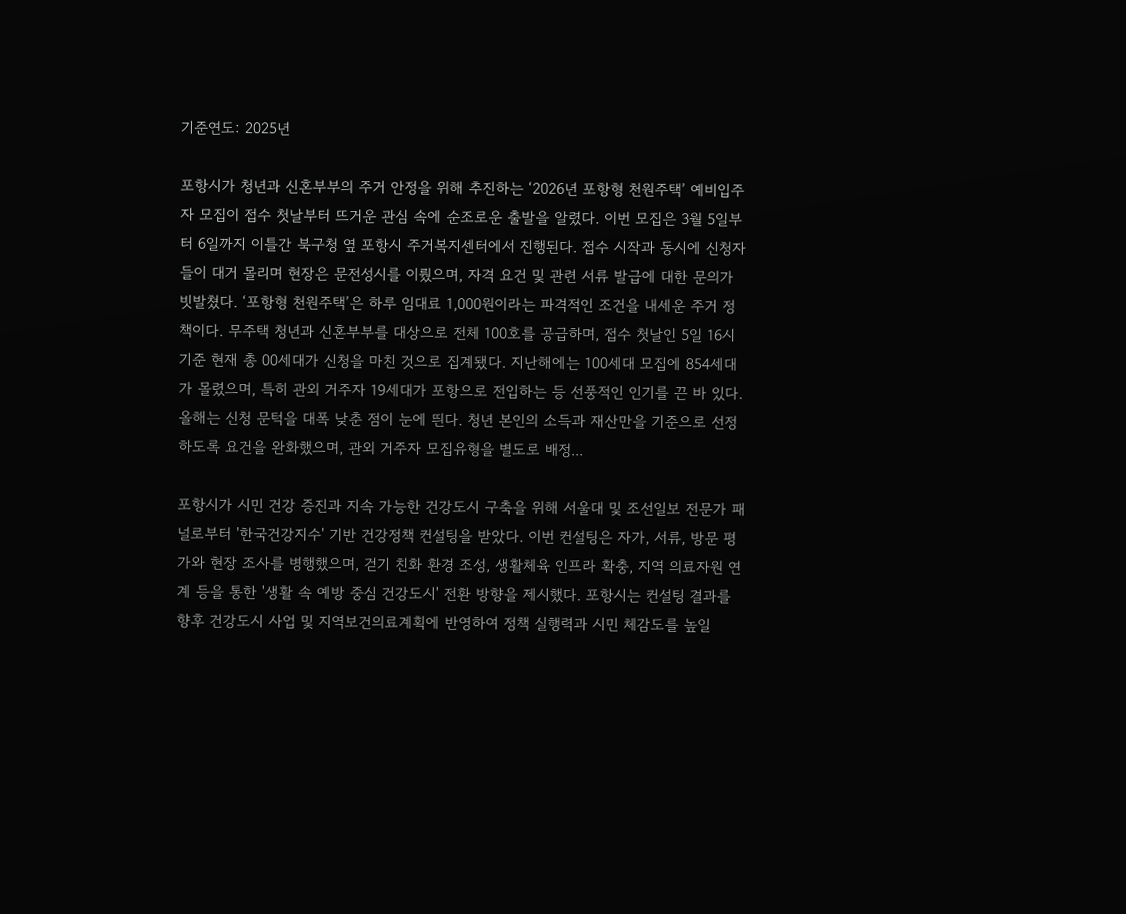기준연도: 2025년

포항시가 청년과 신혼부부의 주거 안정을 위해 추진하는 ‘2026년 포항형 천원주택’ 예비입주자 모집이 접수 첫날부터 뜨거운 관심 속에 순조로운 출발을 알렸다. 이번 모집은 3월 5일부터 6일까지 이틀간 북구청 옆 포항시 주거복지센터에서 진행된다. 접수 시작과 동시에 신청자들이 대거 몰리며 현장은 문전성시를 이뤘으며, 자격 요건 및 관련 서류 발급에 대한 문의가 빗발쳤다. ‘포항형 천원주택’은 하루 임대료 1,000원이라는 파격적인 조건을 내세운 주거 정책이다. 무주택 청년과 신혼부부를 대상으로 전체 100호를 공급하며, 접수 첫날인 5일 16시 기준 현재 총 00세대가 신청을 마친 것으로 집계됐다. 지난해에는 100세대 모집에 854세대가 몰렸으며, 특히 관외 거주자 19세대가 포항으로 전입하는 등 선풍적인 인기를 끈 바 있다. 올해는 신청 문턱을 대폭 낮춘 점이 눈에 띈다. 청년 본인의 소득과 재산만을 기준으로 선정하도록 요건을 완화했으며, 관외 거주자 모집유형을 별도로 배정...

포항시가 시민 건강 증진과 지속 가능한 건강도시 구축을 위해 서울대 및 조선일보 전문가 패널로부터 '한국건강지수' 기반 건강정책 컨설팅을 받았다. 이번 컨설팅은 자가, 서류, 방문 평가와 현장 조사를 병행했으며, 걷기 친화 환경 조성, 생활체육 인프라 확충, 지역 의료자원 연계 등을 통한 '생활 속 예방 중심 건강도시' 전환 방향을 제시했다. 포항시는 컨설팅 결과를 향후 건강도시 사업 및 지역보건의료계획에 반영하여 정책 실행력과 시민 체감도를 높일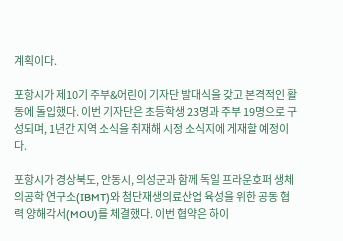계획이다.

포항시가 제10기 주부&어린이 기자단 발대식을 갖고 본격적인 활동에 돌입했다. 이번 기자단은 초등학생 23명과 주부 19명으로 구성되며, 1년간 지역 소식을 취재해 시정 소식지에 게재할 예정이다.

포항시가 경상북도, 안동시, 의성군과 함께 독일 프라운호퍼 생체의공학 연구소(IBMT)와 첨단재생의료산업 육성을 위한 공동 협력 양해각서(MOU)를 체결했다. 이번 협약은 하이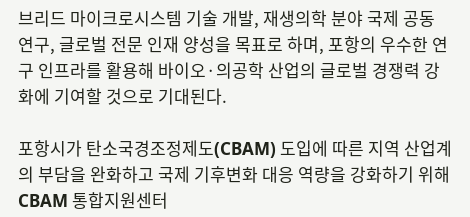브리드 마이크로시스템 기술 개발, 재생의학 분야 국제 공동 연구, 글로벌 전문 인재 양성을 목표로 하며, 포항의 우수한 연구 인프라를 활용해 바이오·의공학 산업의 글로벌 경쟁력 강화에 기여할 것으로 기대된다.

포항시가 탄소국경조정제도(CBAM) 도입에 따른 지역 산업계의 부담을 완화하고 국제 기후변화 대응 역량을 강화하기 위해 CBAM 통합지원센터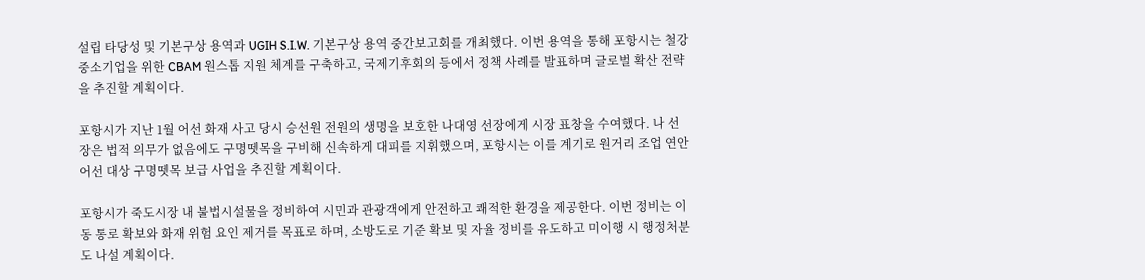설립 타당성 및 기본구상 용역과 UGIH S.I.W. 기본구상 용역 중간보고회를 개최했다. 이번 용역을 통해 포항시는 철강 중소기업을 위한 CBAM 원스톱 지원 체계를 구축하고, 국제기후회의 등에서 정책 사례를 발표하며 글로벌 확산 전략을 추진할 계획이다.

포항시가 지난 1월 어선 화재 사고 당시 승선원 전원의 생명을 보호한 나대영 선장에게 시장 표창을 수여했다. 나 선장은 법적 의무가 없음에도 구명뗏목을 구비해 신속하게 대피를 지휘했으며, 포항시는 이를 계기로 원거리 조업 연안어선 대상 구명뗏목 보급 사업을 추진할 계획이다.

포항시가 죽도시장 내 불법시설물을 정비하여 시민과 관광객에게 안전하고 쾌적한 환경을 제공한다. 이번 정비는 이동 통로 확보와 화재 위험 요인 제거를 목표로 하며, 소방도로 기준 확보 및 자율 정비를 유도하고 미이행 시 행정처분도 나설 계획이다.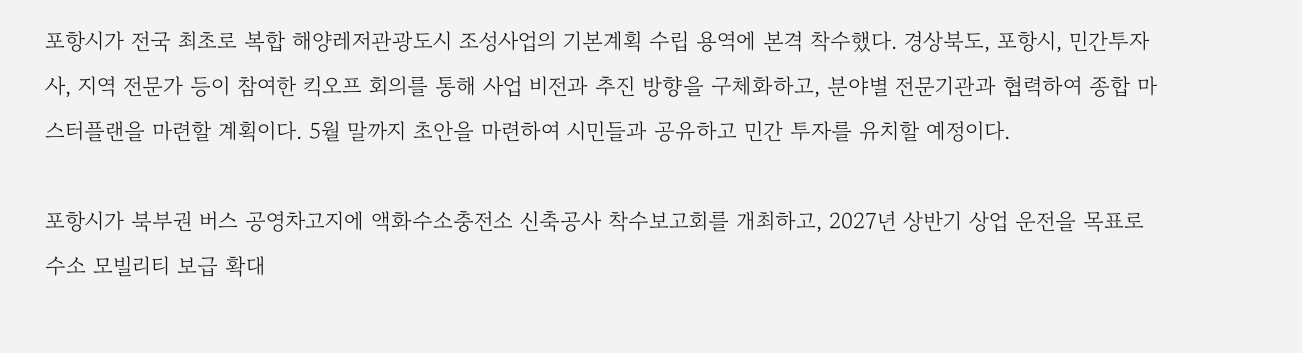포항시가 전국 최초로 복합 해양레저관광도시 조성사업의 기본계획 수립 용역에 본격 착수했다. 경상북도, 포항시, 민간투자사, 지역 전문가 등이 참여한 킥오프 회의를 통해 사업 비전과 추진 방향을 구체화하고, 분야별 전문기관과 협력하여 종합 마스터플랜을 마련할 계획이다. 5월 말까지 초안을 마련하여 시민들과 공유하고 민간 투자를 유치할 예정이다.

포항시가 북부권 버스 공영차고지에 액화수소충전소 신축공사 착수보고회를 개최하고, 2027년 상반기 상업 운전을 목표로 수소 모빌리티 보급 확대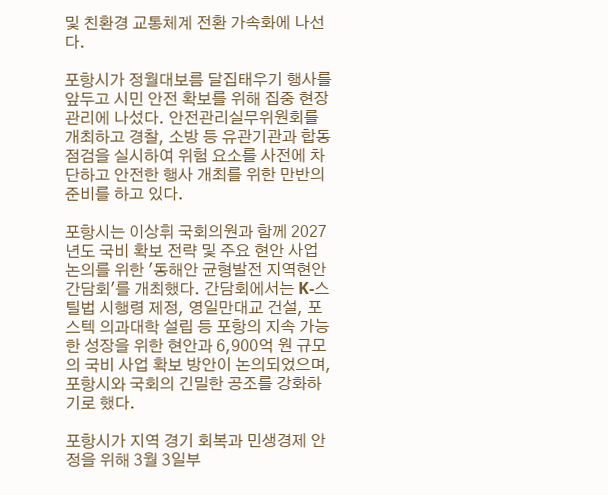및 친환경 교통체계 전환 가속화에 나선다.

포항시가 정월대보름 달집태우기 행사를 앞두고 시민 안전 확보를 위해 집중 현장 관리에 나섰다. 안전관리실무위원회를 개최하고 경찰, 소방 등 유관기관과 합동 점검을 실시하여 위험 요소를 사전에 차단하고 안전한 행사 개최를 위한 만반의 준비를 하고 있다.

포항시는 이상휘 국회의원과 함께 2027년도 국비 확보 전략 및 주요 현안 사업 논의를 위한 '동해안 균형발전 지역현안 간담회'를 개최했다. 간담회에서는 K-스틸법 시행령 제정, 영일만대교 건설, 포스텍 의과대학 설립 등 포항의 지속 가능한 성장을 위한 현안과 6,900억 원 규모의 국비 사업 확보 방안이 논의되었으며, 포항시와 국회의 긴밀한 공조를 강화하기로 했다.

포항시가 지역 경기 회복과 민생경제 안정을 위해 3월 3일부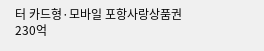터 카드형·모바일 포항사랑상품권 230억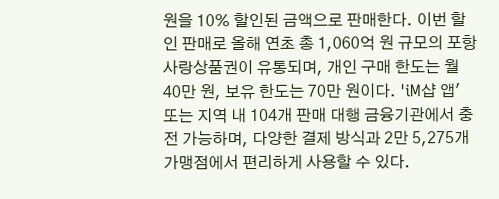원을 10% 할인된 금액으로 판매한다. 이번 할인 판매로 올해 연초 총 1,060억 원 규모의 포항사랑상품권이 유통되며, 개인 구매 한도는 월 40만 원, 보유 한도는 70만 원이다. 'iM샵 앱' 또는 지역 내 104개 판매 대행 금융기관에서 충전 가능하며, 다양한 결제 방식과 2만 5,275개 가맹점에서 편리하게 사용할 수 있다.